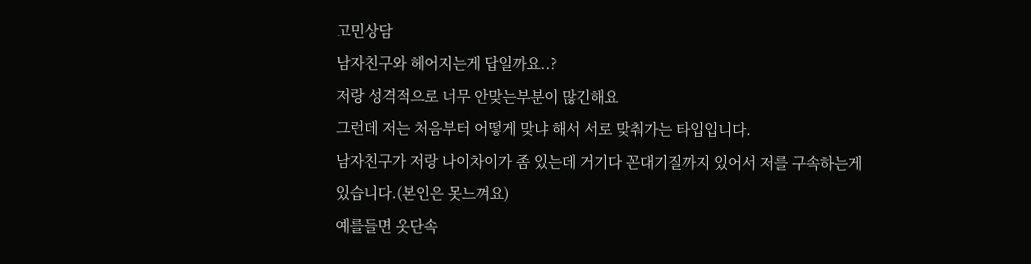고민상담
남자친구와 헤어지는게 답일까요..?
저랑 성격적으로 너무 안맞는부분이 많긴해요
그런데 저는 처음부터 어떻게 맞냐 해서 서로 맞춰가는 타입입니다.
남자친구가 저랑 나이차이가 좀 있는데 거기다 꼰대기질까지 있어서 저를 구속하는게 있습니다.(본인은 못느껴요)
예를들면 옷단속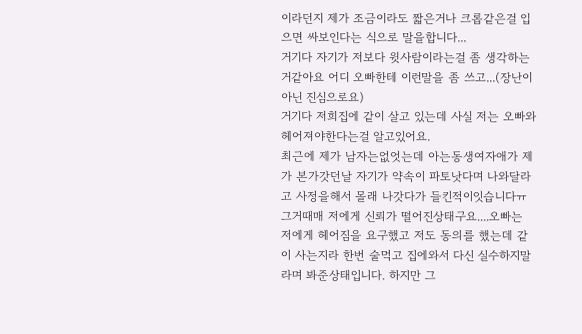이라던지 제가 조금이라도 짧은거나 크롭같은걸 입으면 싸보인다는 식으로 말을합니다...
거기다 자기가 저보다 윗사람이라는걸 좀 생각하는거같아요 어디 오빠한테 이런말을 좀 쓰고...(장난이아닌 진심으로요)
거기다 저희집에 같이 살고 있는데 사실 저는 오빠와 헤어져야한다는걸 알고있어요.
최근에 제가 남자는없엇는데 아는동생여자애가 제가 본가갓던날 자기가 약속이 파토낫다며 나와달라고 사정을해서 몰래 나갓다가 들킨적이잇습니다ㅠ 그거때매 저에게 신뢰가 떨어진상태구요....오빠는 저에게 헤어짐을 요구했고 저도 동의를 했는데 같이 사는지라 한번 술먹고 집에와서 다신 실수하지말라며 봐준상태입니다. 하지만 그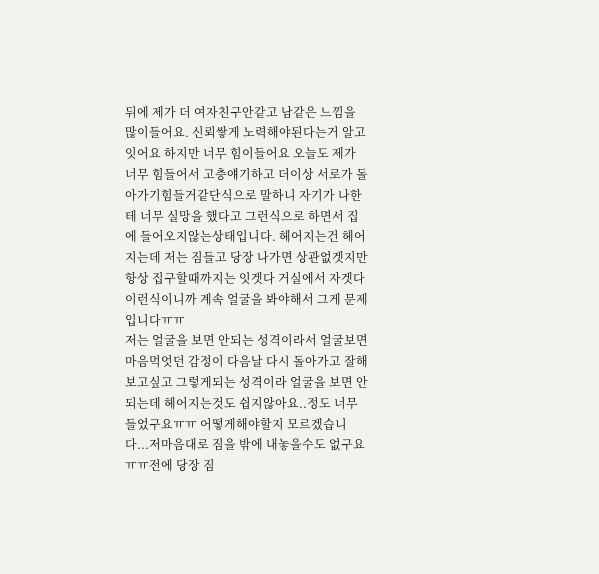뒤에 제가 더 여자친구안같고 남같은 느낌을 많이들어요. 신뢰쌓게 노력해야된다는거 알고잇어요 하지만 너무 힘이들어요 오늘도 제가 너무 힘들어서 고충얘기하고 더이상 서로가 돌아가기힘들거같단식으로 말하니 자기가 나한테 너무 실망을 했다고 그런식으로 하면서 집에 들어오지않는상태입니다. 헤어지는건 헤어지는데 저는 짐들고 당장 나가면 상관없겟지만 항상 집구할때까지는 잇겟다 거실에서 자겟다 이런식이니까 계속 얼굴을 봐야해서 그게 문제입니다ㅠㅠ
저는 얼굴을 보면 안되는 성격이라서 얼굴보면 마음먹엇던 감정이 다음날 다시 돌아가고 잘해보고싶고 그렇게되는 성격이라 얼굴을 보면 안되는데 헤어지는것도 쉽지않아요..정도 너무 들었구요ㅠㅠ 어떻게해야할지 모르겠습니다...저마음대로 짐을 밖에 내놓을수도 없구요ㅠㅠ전에 당장 짐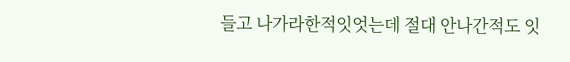들고 나가라한적잇엇는데 절대 안나간적도 잇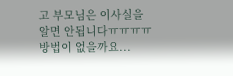고 부모님은 이사실을 알면 안됩니다ㅠㅠㅠㅠ방법이 없을까요...